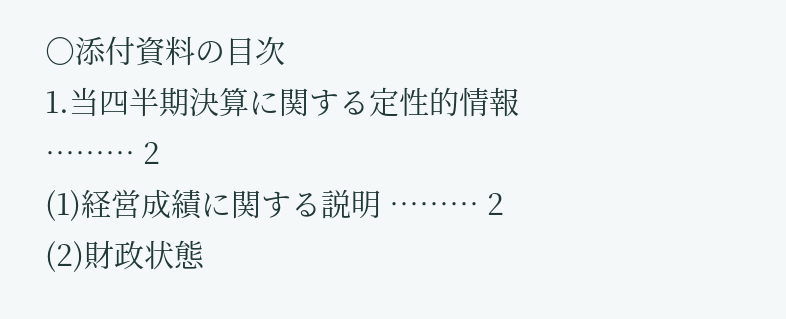○添付資料の目次
1.当四半期決算に関する定性的情報 ……… 2
(1)経営成績に関する説明 ……… 2
(2)財政状態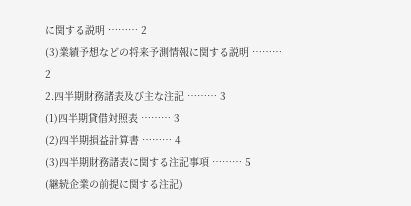に関する説明 ……… 2
(3)業績予想などの将来予測情報に関する説明 ……… 2
2.四半期財務諸表及び主な注記 ……… 3
(1)四半期貸借対照表 ……… 3
(2)四半期損益計算書 ……… 4
(3)四半期財務諸表に関する注記事項 ……… 5
(継続企業の前提に関する注記)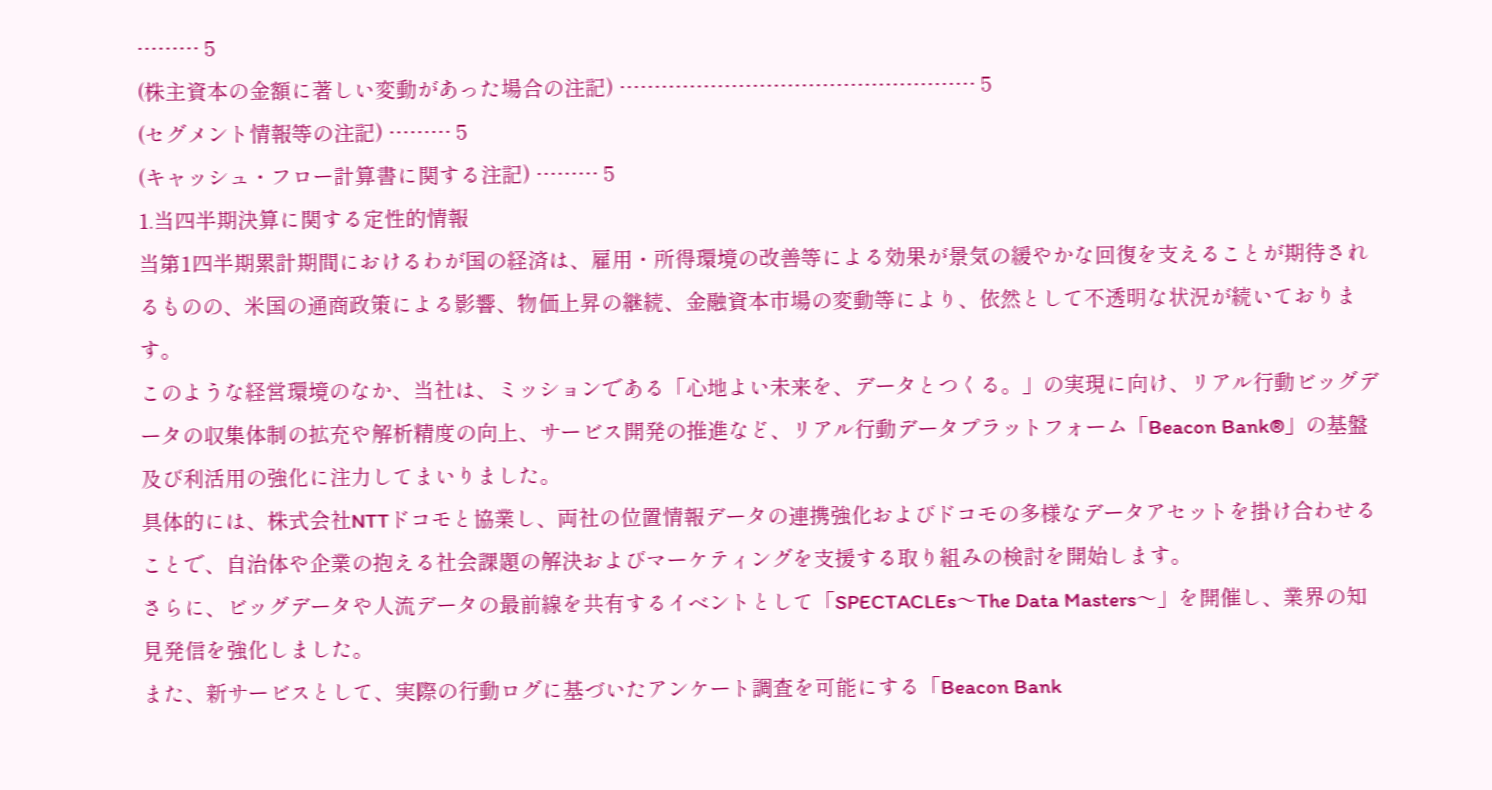……… 5
(株主資本の金額に著しい変動があった場合の注記) …………………………………………… 5
(セグメント情報等の注記) ……… 5
(キャッシュ・フロー計算書に関する注記) ……… 5
1.当四半期決算に関する定性的情報
当第1四半期累計期間におけるわが国の経済は、雇用・所得環境の改善等による効果が景気の緩やかな回復を支えることが期待されるものの、米国の通商政策による影響、物価上昇の継続、金融資本市場の変動等により、依然として不透明な状況が続いております。
このような経営環境のなか、当社は、ミッションである「心地よい未来を、データとつくる。」の実現に向け、リアル行動ビッグデータの収集体制の拡充や解析精度の向上、サービス開発の推進など、リアル行動データプラットフォーム「Beacon Bank®」の基盤及び利活用の強化に注力してまいりました。
具体的には、株式会社NTTドコモと協業し、両社の位置情報データの連携強化およびドコモの多様なデータアセットを掛け合わせることで、自治体や企業の抱える社会課題の解決およびマーケティングを支援する取り組みの検討を開始します。
さらに、ビッグデータや人流データの最前線を共有するイベントとして「SPECTACLEs〜The Data Masters〜」を開催し、業界の知見発信を強化しました。
また、新サービスとして、実際の行動ログに基づいたアンケート調査を可能にする「Beacon Bank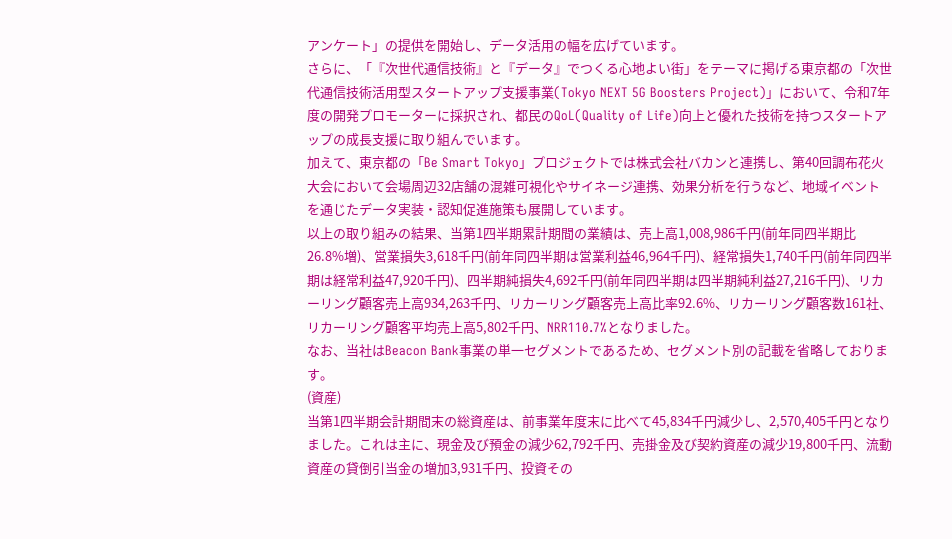アンケート」の提供を開始し、データ活用の幅を広げています。
さらに、「『次世代通信技術』と『データ』でつくる心地よい街」をテーマに掲げる東京都の「次世代通信技術活用型スタートアップ支援事業(Tokyo NEXT 5G Boosters Project)」において、令和7年度の開発プロモーターに採択され、都民のQoL(Quality of Life)向上と優れた技術を持つスタートアップの成長支援に取り組んでいます。
加えて、東京都の「Be Smart Tokyo」プロジェクトでは株式会社バカンと連携し、第40回調布花火大会において会場周辺32店舗の混雑可視化やサイネージ連携、効果分析を行うなど、地域イベントを通じたデータ実装・認知促進施策も展開しています。
以上の取り組みの結果、当第1四半期累計期間の業績は、売上高1,008,986千円(前年同四半期比26.8%増)、営業損失3,618千円(前年同四半期は営業利益46,964千円)、経常損失1,740千円(前年同四半期は経常利益47,920千円)、四半期純損失4,692千円(前年同四半期は四半期純利益27,216千円)、リカーリング顧客売上高934,263千円、リカーリング顧客売上高比率92.6%、リカーリング顧客数161社、リカーリング顧客平均売上高5,802千円、NRR110.7%となりました。
なお、当社はBeacon Bank事業の単一セグメントであるため、セグメント別の記載を省略しております。
(資産)
当第1四半期会計期間末の総資産は、前事業年度末に比べて45,834千円減少し、2,570,405千円となりました。これは主に、現金及び預金の減少62,792千円、売掛金及び契約資産の減少19,800千円、流動資産の貸倒引当金の増加3,931千円、投資その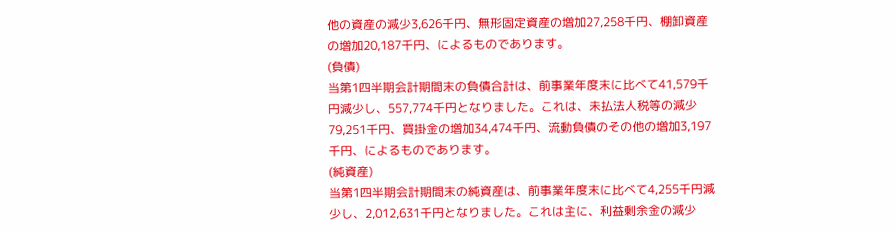他の資産の減少3,626千円、無形固定資産の増加27,258千円、棚卸資産の増加20,187千円、によるものであります。
(負債)
当第1四半期会計期間末の負債合計は、前事業年度末に比べて41,579千円減少し、557,774千円となりました。これは、未払法人税等の減少79,251千円、買掛金の増加34,474千円、流動負債のその他の増加3,197千円、によるものであります。
(純資産)
当第1四半期会計期間末の純資産は、前事業年度末に比べて4,255千円減少し、2,012,631千円となりました。これは主に、利益剰余金の減少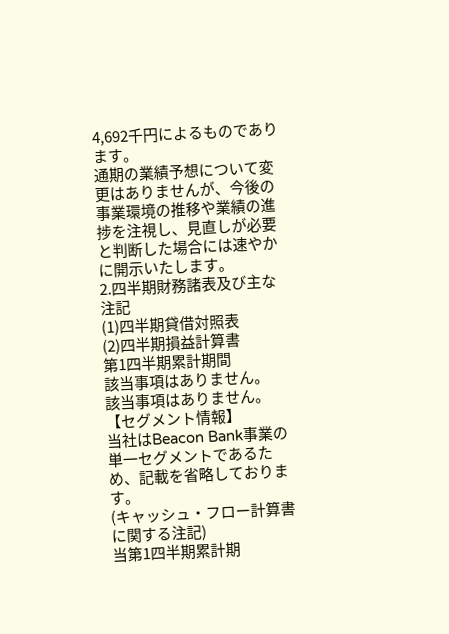4,692千円によるものであります。
通期の業績予想について変更はありませんが、今後の事業環境の推移や業績の進捗を注視し、見直しが必要と判断した場合には速やかに開示いたします。
2.四半期財務諸表及び主な注記
(1)四半期貸借対照表
(2)四半期損益計算書
第1四半期累計期間
該当事項はありません。
該当事項はありません。
【セグメント情報】
当社はBeacon Bank事業の単一セグメントであるため、記載を省略しております。
(キャッシュ・フロー計算書に関する注記)
当第1四半期累計期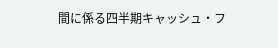間に係る四半期キャッシュ・フ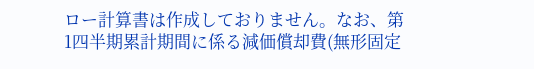ロー計算書は作成しておりません。なお、第1四半期累計期間に係る減価償却費(無形固定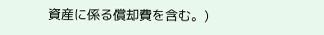資産に係る償却費を含む。)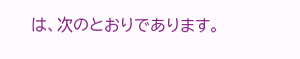は、次のとおりであります。